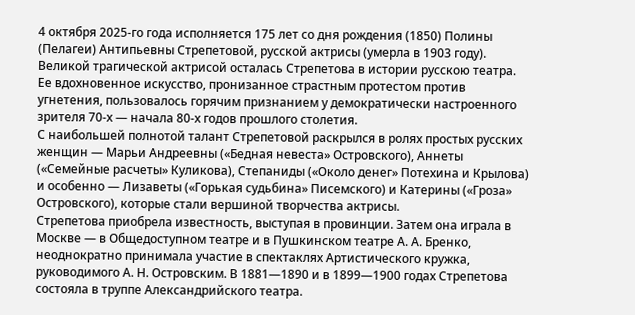4 октября 2025-го года исполняется 175 лет со дня рождения (1850) Полины (Пелагеи) Антипьевны Стрепетовой, русской актрисы (умерла в 1903 году).
Великой трагической актрисой осталась Стрепетова в истории русскою театра. Ее вдохновенное искусство, пронизанное страстным протестом против угнетения, пользовалось горячим признанием у демократически настроенного зрителя 70-х — начала 80-х годов прошлого столетия.
С наибольшей полнотой талант Стрепетовой раскрылся в ролях простых русских женщин — Марьи Андреевны («Бедная невеста» Островского), Аннеты («Семейные расчеты» Куликова), Степаниды («Около денег» Потехина и Крылова) и особенно — Лизаветы («Горькая судьбина» Писемского) и Катерины («Гроза» Островского), которые стали вершиной творчества актрисы.
Стрепетова приобрела известность, выступая в провинции. Затем она играла в Москве — в Общедоступном театре и в Пушкинском театре А. А. Бренко, неоднократно принимала участие в спектаклях Артистического кружка, руководимого А. Н. Островским. В 1881—1890 и в 1899—1900 годах Стрепетова состояла в труппе Александрийского театра.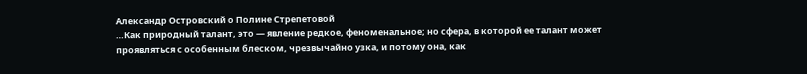Александр Островский о Полине Стрепетовой
…Как природный талант, это — явление редкое, феноменальное; но сфера, в которой ее талант может проявляться с особенным блеском, чрезвычайно узка, и потому она, как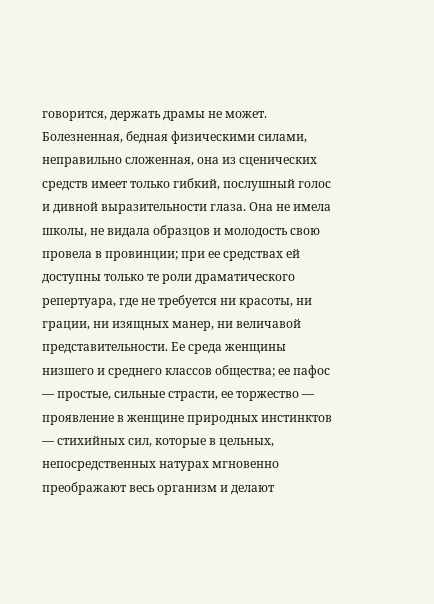говорится, держать драмы не может. Болезненная, бедная физическими силами, неправильно сложенная, она из сценических средств имеет только гибкий, послушный голос и дивной выразительности глаза. Она не имела школы, не видала образцов и молодость свою провела в провинции; при ее средствах ей доступны только те роли драматического репертуара, где не требуется ни красоты, ни грации, ни изящных манер, ни величавой представительности. Ее среда женщины низшего и среднего классов общества; ее пафос — простые, сильные страсти, ее торжество — проявление в женщине природных инстинктов — стихийных сил, которые в цельных, непосредственных натурах мгновенно преображают весь организм и делают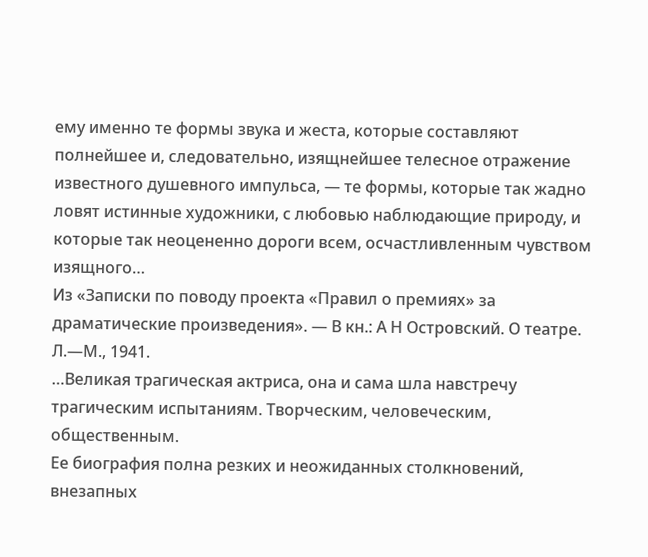ему именно те формы звука и жеста, которые составляют полнейшее и, следовательно, изящнейшее телесное отражение известного душевного импульса, — те формы, которые так жадно ловят истинные художники, с любовью наблюдающие природу, и которые так неоцененно дороги всем, осчастливленным чувством изящного…
Из «Записки по поводу проекта «Правил о премиях» за драматические произведения». — В кн.: А Н Островский. О театре. Л.—М., 1941.
…Великая трагическая актриса, она и сама шла навстречу трагическим испытаниям. Творческим, человеческим, общественным.
Ее биография полна резких и неожиданных столкновений, внезапных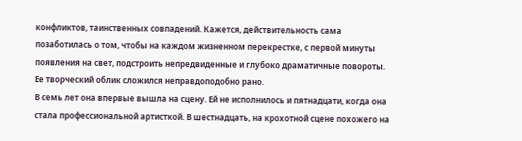конфликтов, таинственных совпадений. Кажется, действительность сама позаботилась о том, чтобы на каждом жизненном перекрестке, с первой минуты появления на свет, подстроить непредвиденные и глубоко драматичные повороты.
Ее творческий облик сложился неправдоподобно рано.
В семь лет она впервые вышла на сцену. Ей не исполнилось и пятнадцати, когда она стала профессиональной артисткой. В шестнадцать, на крохотной сцене похожего на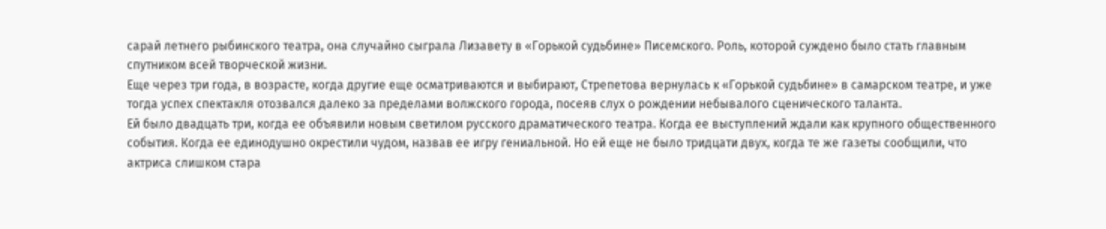сарай летнего рыбинского театра, она случайно сыграла Лизавету в «Горькой судьбине» Писемского. Роль, которой суждено было стать главным спутником всей творческой жизни.
Еще через три года, в возрасте, когда другие еще осматриваются и выбирают, Стрепетова вернулась к «Горькой судьбине» в самарском театре, и уже тогда успех спектакля отозвался далеко за пределами волжского города, посеяв слух о рождении небывалого сценического таланта.
Ей было двадцать три, когда ее объявили новым светилом русского драматического театра. Когда ее выступлений ждали как крупного общественного события. Когда ее единодушно окрестили чудом, назвав ее игру гениальной. Но ей еще не было тридцати двух, когда те же газеты сообщили, что актриса слишком стара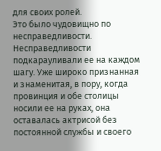для своих ролей.
Это было чудовищно по несправедливости.
Несправедливости подкарауливали ее на каждом шагу. Уже широко признанная и знаменитая, в пору, когда провинция и обе столицы носили ее на руках, она оставалась актрисой без постоянной службы и своего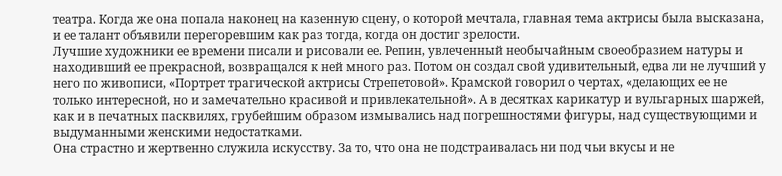театра. Когда же она попала наконец на казенную сцену, о которой мечтала, главная тема актрисы была высказана, и ее талант объявили перегоревшим как раз тогда, когда он достиг зрелости.
Лучшие художники ее времени писали и рисовали ее. Репин, увлеченный необычайным своеобразием натуры и находивший ее прекрасной, возвращался к ней много раз. Потом он создал свой удивительный, едва ли не лучший у него по живописи, «Портрет трагической актрисы Стрепетовой». Крамской говорил о чертах, «делающих ее не только интересной, но и замечательно красивой и привлекательной». А в десятках карикатур и вульгарных шаржей, как и в печатных пасквилях, грубейшим образом измывались над погрешностями фигуры, над существующими и выдуманными женскими недостатками.
Она страстно и жертвенно служила искусству. За то, что она не подстраивалась ни под чьи вкусы и не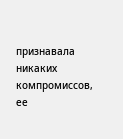признавала никаких компромиссов, ее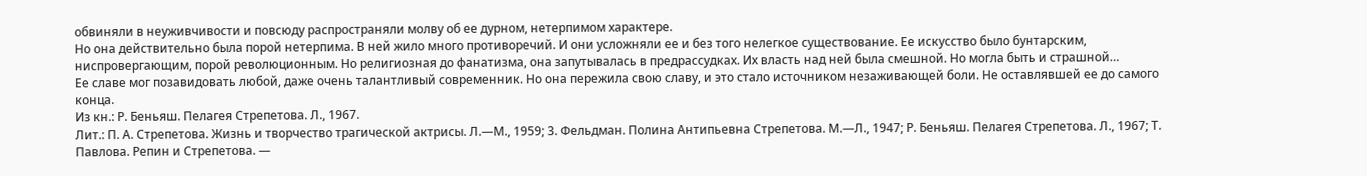обвиняли в неуживчивости и повсюду распространяли молву об ее дурном, нетерпимом характере.
Но она действительно была порой нетерпима. В ней жило много противоречий. И они усложняли ее и без того нелегкое существование. Ее искусство было бунтарским, ниспровергающим, порой революционным. Но религиозная до фанатизма, она запутывалась в предрассудках. Их власть над ней была смешной. Но могла быть и страшной…
Ее славе мог позавидовать любой, даже очень талантливый современник. Но она пережила свою славу, и это стало источником незаживающей боли. Не оставлявшей ее до самого конца.
Из кн.: Р. Беньяш. Пелагея Стрепетова. Л., 1967.
Лит.: П. А. Стрепетова. Жизнь и творчество трагической актрисы. Л.—М., 1959; 3. Фельдман. Полина Антипьевна Стрепетова. М.—Л., 1947; Р. Беньяш. Пелагея Стрепетова. Л., 1967; Т. Павлова. Репин и Стрепетова. —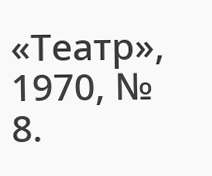«Театр», 1970, № 8.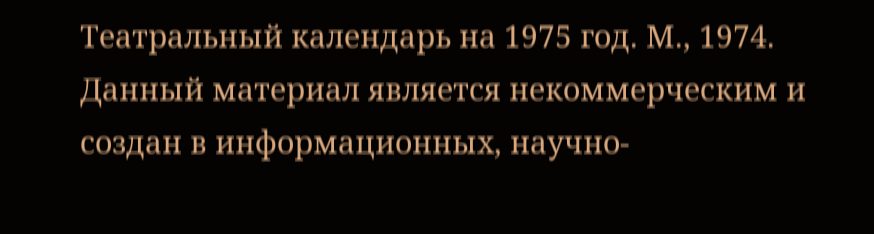Театральный календарь на 1975 год. М., 1974.
Данный материал является некоммерческим и создан в информационных, научно-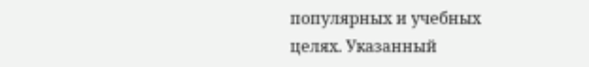популярных и учебных целях. Указанный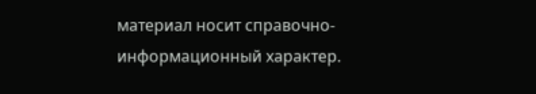материал носит справочно-информационный характер.